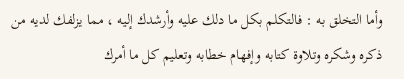وأما التخلق به : فالتكلم بكل ما دلك عليه وأرشدك إليه ، مما يزلفك لديه من ذكره وشكره وتلاوة كتابه وإفهام خطابه وتعليم كل ما أمرك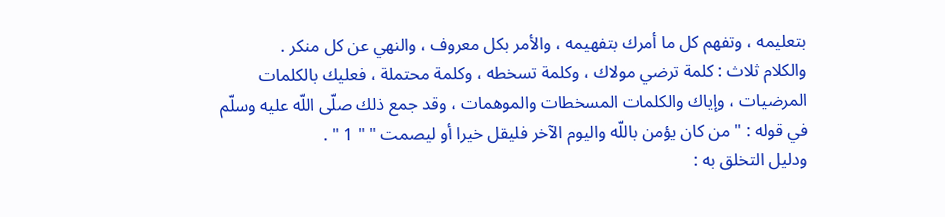بتعليمه ، وتفهم كل ما أمرك بتفهيمه ، والأمر بكل معروف ، والنهي عن كل منكر .
والكلام ثلاث : كلمة ترضي مولاك ، وكلمة تسخطه ، وكلمة محتملة ، فعليك بالكلمات المرضيات ، وإياك والكلمات المسخطات والموهمات ، وقد جمع ذلك صلّى اللّه عليه وسلّم في قوله : " من كان يؤمن باللّه واليوم الآخر فليقل خيرا أو ليصمت " " 1 " .
ودليل التخلق به :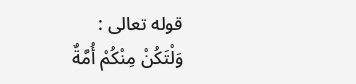قوله تعالى :
وَلْتَكُنْ مِنْكُمْ أُمَّةٌ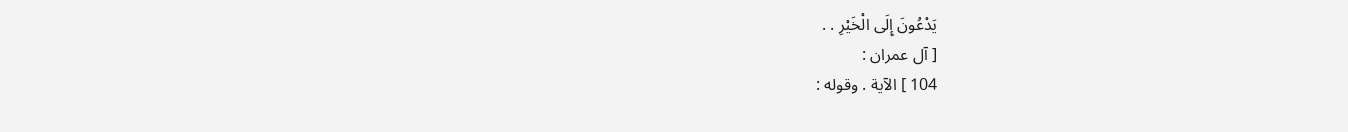يَدْعُونَ إِلَى الْخَيْرِ . .
[ آل عمران :
104 ] الآية . وقوله :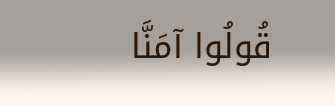قُولُوا آمَنَّا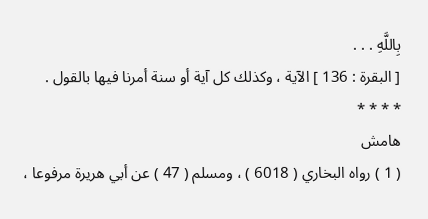بِاللَّهِ . . .
[ البقرة : 136 ] الآية ، وكذلك كل آية أو سنة أمرنا فيها بالقول .
* * * *
هامش
( 1 ) رواه البخاري ( 6018 ) ، ومسلم ( 47 ) عن أبي هريرة مرفوعا ،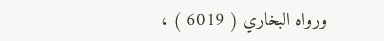ورواه البخاري ( 6019 ) ،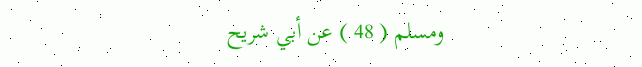ومسلم ( 48 ) عن أبي شريح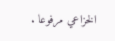الخزاعي مرفوعا .